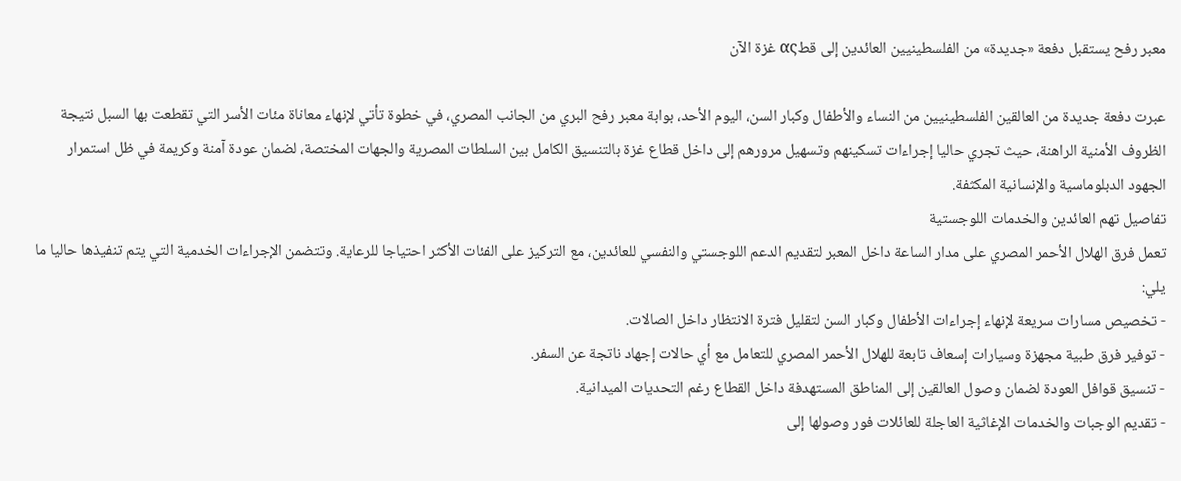معبر رفح يستقبل دفعة «جديدة» من الفلسطينيين العائدين إلى قطας غزة الآن

عبرت دفعة جديدة من العالقين الفلسطينيين من النساء والأطفال وكبار السن، اليوم الأحد، بوابة معبر رفح البري من الجانب المصري، في خطوة تأتي لإنهاء معاناة مئات الأسر التي تقطعت بها السبل نتيجة الظروف الأمنية الراهنة، حيث تجري حاليا إجراءات تسكينهم وتسهيل مرورهم إلى داخل قطاع غزة بالتنسيق الكامل بين السلطات المصرية والجهات المختصة، لضمان عودة آمنة وكريمة في ظل استمرار الجهود الدبلوماسية والإنسانية المكثفة.
تفاصيل تهم العائدين والخدمات اللوجستية
تعمل فرق الهلال الأحمر المصري على مدار الساعة داخل المعبر لتقديم الدعم اللوجستي والنفسي للعائدين، مع التركيز على الفئات الأكثر احتياجا للرعاية. وتتضمن الإجراءات الخدمية التي يتم تنفيذها حاليا ما يلي:
- تخصيص مسارات سريعة لإنهاء إجراءات الأطفال وكبار السن لتقليل فترة الانتظار داخل الصالات.
- توفير فرق طبية مجهزة وسيارات إسعاف تابعة للهلال الأحمر المصري للتعامل مع أي حالات إجهاد ناتجة عن السفر.
- تنسيق قوافل العودة لضمان وصول العالقين إلى المناطق المستهدفة داخل القطاع رغم التحديات الميدانية.
- تقديم الوجبات والخدمات الإغاثية العاجلة للعائلات فور وصولها إلى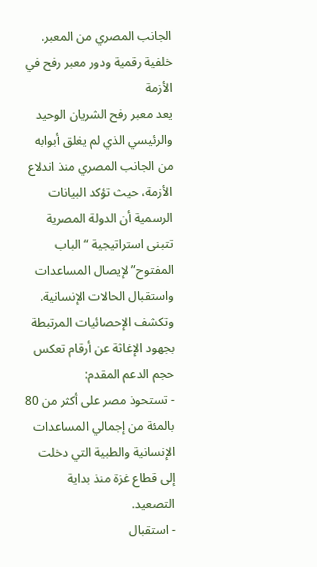الجانب المصري من المعبر.
خلفية رقمية ودور معبر رفح في الأزمة
يعد معبر رفح الشريان الوحيد والرئيسي الذي لم يغلق أبوابه من الجانب المصري منذ اندلاع الأزمة، حيث تؤكد البيانات الرسمية أن الدولة المصرية تتبنى استراتيجية “الباب المفتوح” لإيصال المساعدات واستقبال الحالات الإنسانية. وتكشف الإحصائيات المرتبطة بجهود الإغاثة عن أرقام تعكس حجم الدعم المقدم:
- تستحوذ مصر على أكثر من 80 بالمئة من إجمالي المساعدات الإنسانية والطبية التي دخلت إلى قطاع غزة منذ بداية التصعيد.
- استقبال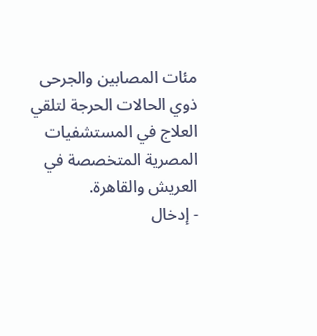مئات المصابين والجرحى ذوي الحالات الحرجة لتلقي العلاج في المستشفيات المصرية المتخصصة في العريش والقاهرة.
- إدخال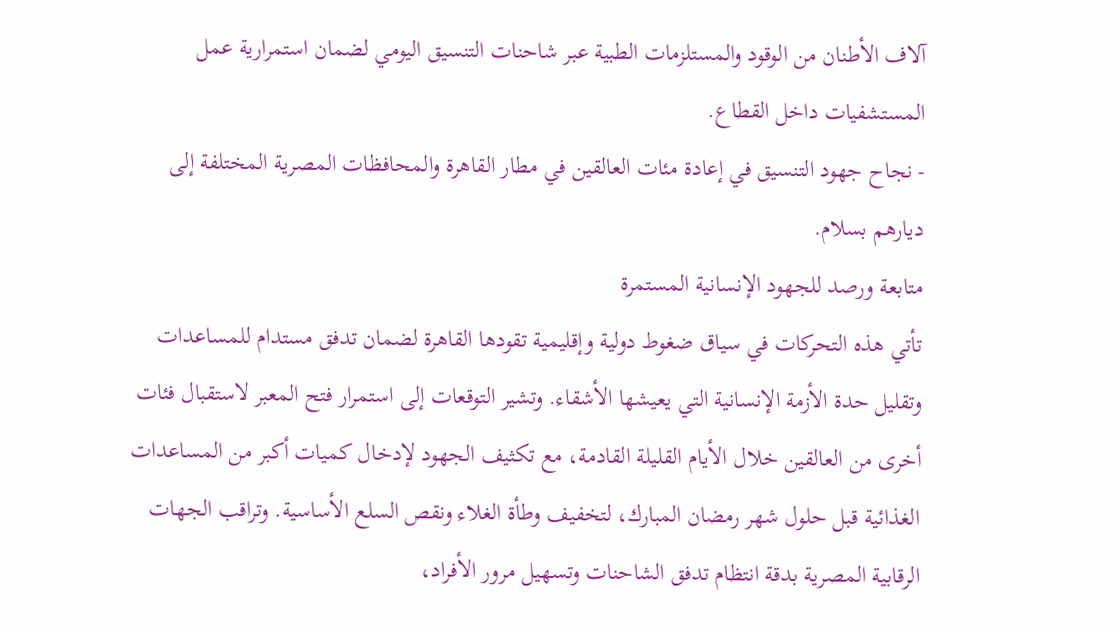آلاف الأطنان من الوقود والمستلزمات الطبية عبر شاحنات التنسيق اليومي لضمان استمرارية عمل المستشفيات داخل القطاع.
- نجاح جهود التنسيق في إعادة مئات العالقين في مطار القاهرة والمحافظات المصرية المختلفة إلى ديارهم بسلام.
متابعة ورصد للجهود الإنسانية المستمرة
تأتي هذه التحركات في سياق ضغوط دولية وإقليمية تقودها القاهرة لضمان تدفق مستدام للمساعدات وتقليل حدة الأزمة الإنسانية التي يعيشها الأشقاء. وتشير التوقعات إلى استمرار فتح المعبر لاستقبال فئات أخرى من العالقين خلال الأيام القليلة القادمة، مع تكثيف الجهود لإدخال كميات أكبر من المساعدات الغذائية قبل حلول شهر رمضان المبارك، لتخفيف وطأة الغلاء ونقص السلع الأساسية. وتراقب الجهات الرقابية المصرية بدقة انتظام تدفق الشاحنات وتسهيل مرور الأفراد،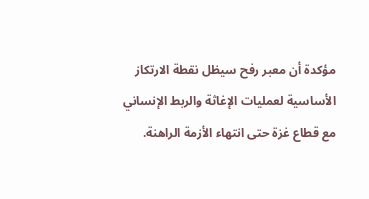مؤكدة أن معبر رفح سيظل نقطة الارتكاز الأساسية لعمليات الإغاثة والربط الإنساني مع قطاع غزة حتى انتهاء الأزمة الراهنة.